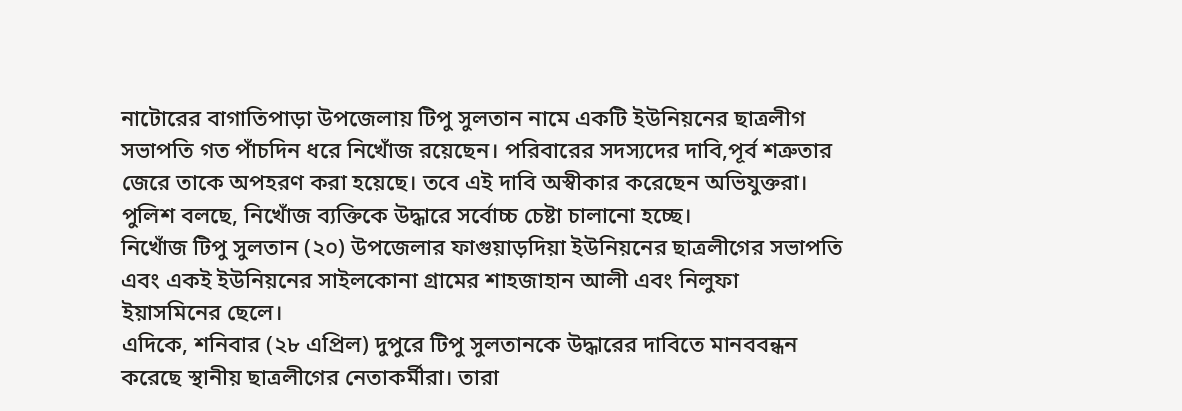নাটোরের বাগাতিপাড়া উপজেলায় টিপু সুলতান নামে একটি ইউনিয়নের ছাত্রলীগ সভাপতি গত পাঁচদিন ধরে নিখোঁজ রয়েছেন। পরিবারের সদস্যদের দাবি,পূর্ব শত্রুতার জেরে তাকে অপহরণ করা হয়েছে। তবে এই দাবি অস্বীকার করেছেন অভিযুক্তরা। পুলিশ বলছে, নিখোঁজ ব্যক্তিকে উদ্ধারে সর্বোচ্চ চেষ্টা চালানো হচ্ছে।
নিখোঁজ টিপু সুলতান (২০) উপজেলার ফাগুয়াড়দিয়া ইউনিয়নের ছাত্রলীগের সভাপতি এবং একই ইউনিয়নের সাইলকোনা গ্রামের শাহজাহান আলী এবং নিলুফা ইয়াসমিনের ছেলে।
এদিকে, শনিবার (২৮ এপ্রিল) দুপুরে টিপু সুলতানকে উদ্ধারের দাবিতে মানববন্ধন করেছে স্থানীয় ছাত্রলীগের নেতাকর্মীরা। তারা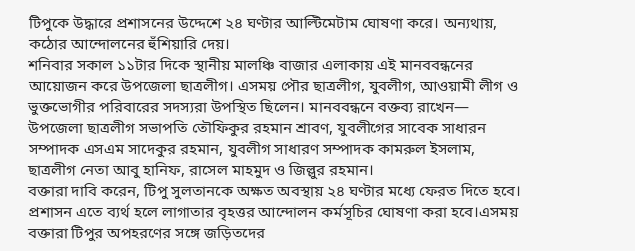টিপুকে উদ্ধারে প্রশাসনের উদ্দেশে ২৪ ঘণ্টার আল্টিমেটাম ঘোষণা করে। অন্যথায়, কঠোর আন্দোলনের হুঁশিয়ারি দেয়।
শনিবার সকাল ১১টার দিকে স্থানীয় মালঞ্চি বাজার এলাকায় এই মানববন্ধনের আয়োজন করে উপজেলা ছাত্রলীগ। এসময় পৌর ছাত্রলীগ, যুবলীগ, আওয়ামী লীগ ও ভুক্তভোগীর পরিবারের সদস্যরা উপস্থিত ছিলেন। মানববন্ধনে বক্তব্য রাখেন— উপজেলা ছাত্রলীগ সভাপতি তৌফিকুর রহমান শ্রাবণ, যুবলীগের সাবেক সাধারন সম্পাদক এসএম সাদেকুর রহমান, যুবলীগ সাধারণ সম্পাদক কামরুল ইসলাম, ছাত্রলীগ নেতা আবু হানিফ, রাসেল মাহমুদ ও জিল্লুর রহমান।
বক্তারা দাবি করেন, টিপু সুলতানকে অক্ষত অবস্থায় ২৪ ঘণ্টার মধ্যে ফেরত দিতে হবে। প্রশাসন এতে ব্যর্থ হলে লাগাতার বৃহত্তর আন্দোলন কর্মসূচির ঘোষণা করা হবে।এসময় বক্তারা টিপুর অপহরণের সঙ্গে জড়িতদের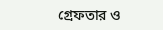গ্রেফতার ও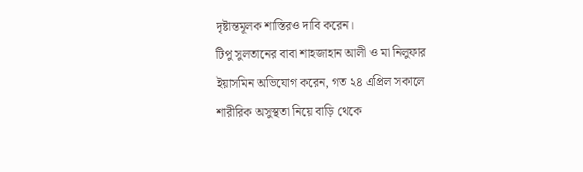দৃষ্টান্তমূলক শাস্তিরও দাবি করেন।
টিপু সুলতানের বাবা শাহজাহান আলী ও মা নিলুফার ইয়াসমিন অভিযোগ করেন, গত ২৪ এপ্রিল সকালে শারীরিক অসুস্থতা নিয়ে বাড়ি থেকে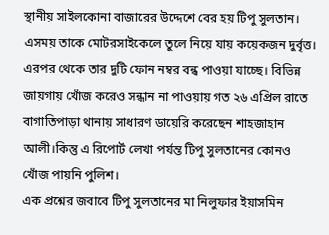স্থানীয় সাইলকোনা বাজারের উদ্দেশে বের হয় টিপু সুলতান। এসময় তাকে মোটরসাইকেলে তুলে নিয়ে যায় কয়েকজন দুর্বৃত্ত। এরপর থেকে তার দুটি ফোন নম্বর বন্ধ পাওয়া যাচ্ছে। বিভিন্ন জায়গায় খোঁজ করেও সন্ধান না পাওয়ায় গত ২৬ এপ্রিল রাতে বাগাতিপাড়া থানায় সাধারণ ডায়েরি করেছেন শাহজাহান আলী।কিন্তু এ রিপোর্ট লেখা পর্যন্ত টিপু সুলতানের কোনও খোঁজ পায়নি পুলিশ।
এক প্রশ্নের জবাবে টিপু সুলতানের মা নিলুফার ইয়াসমিন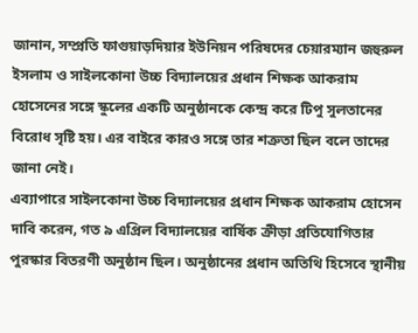জানান, সম্প্রতি ফাগুয়াড়দিয়ার ইউনিয়ন পরিষদের চেয়ারম্যান জহুরুল ইসলাম ও সাইলকোনা উচ্চ বিদ্যালয়ের প্রধান শিক্ষক আকরাম হোসেনের সঙ্গে স্কুলের একটি অনুষ্ঠানকে কেন্দ্র করে টিপু সুলতানের বিরোধ সৃষ্টি হয়। এর বাইরে কারও সঙ্গে তার শত্রুতা ছিল বলে তাদের জানা নেই।
এব্যাপারে সাইলকোনা উচ্চ বিদ্যালয়ের প্রধান শিক্ষক আকরাম হোসেন দাবি করেন, গত ৯ এপ্রিল বিদ্যালয়ের বার্ষিক ক্রীড়া প্রতিযোগিতার পুরস্কার বিতরণী অনুষ্ঠান ছিল। অনুষ্ঠানের প্রধান অতিথি হিসেবে স্থানীয়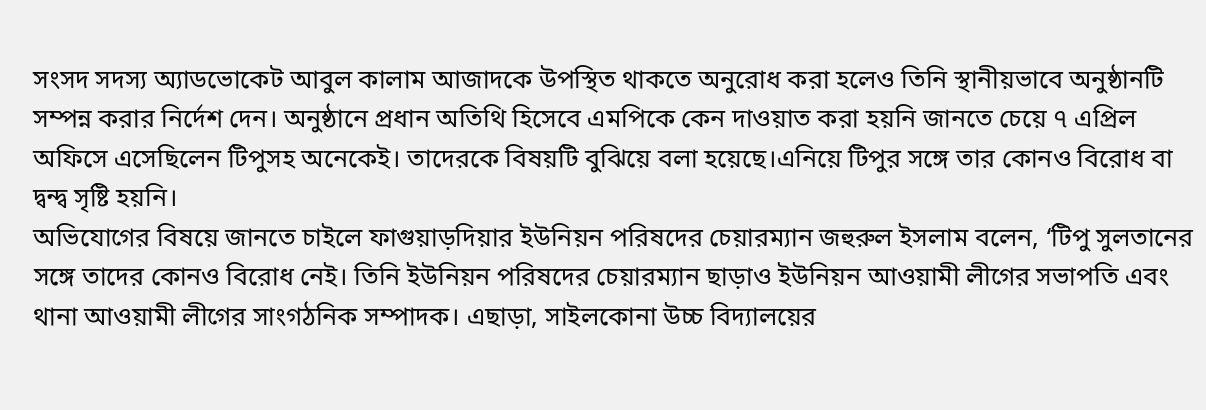সংসদ সদস্য অ্যাডভোকেট আবুল কালাম আজাদকে উপস্থিত থাকতে অনুরোধ করা হলেও তিনি স্থানীয়ভাবে অনুষ্ঠানটি সম্পন্ন করার নির্দেশ দেন। অনুষ্ঠানে প্রধান অতিথি হিসেবে এমপিকে কেন দাওয়াত করা হয়নি জানতে চেয়ে ৭ এপ্রিল অফিসে এসেছিলেন টিপুসহ অনেকেই। তাদেরকে বিষয়টি বুঝিয়ে বলা হয়েছে।এনিয়ে টিপুর সঙ্গে তার কোনও বিরোধ বা দ্বন্দ্ব সৃষ্টি হয়নি।
অভিযোগের বিষয়ে জানতে চাইলে ফাগুয়াড়দিয়ার ইউনিয়ন পরিষদের চেয়ারম্যান জহুরুল ইসলাম বলেন, ‘টিপু সুলতানের সঙ্গে তাদের কোনও বিরোধ নেই। তিনি ইউনিয়ন পরিষদের চেয়ারম্যান ছাড়াও ইউনিয়ন আওয়ামী লীগের সভাপতি এবং থানা আওয়ামী লীগের সাংগঠনিক সম্পাদক। এছাড়া, সাইলকোনা উচ্চ বিদ্যালয়ের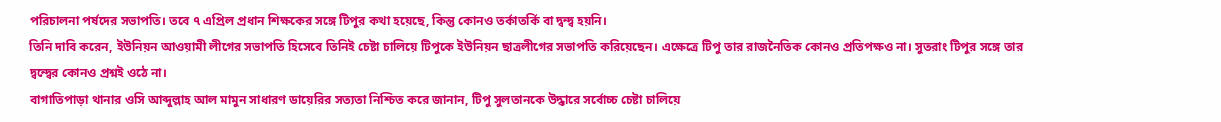পরিচালনা পর্ষদের সভাপতি। তবে ৭ এপ্রিল প্রধান শিক্ষকের সঙ্গে টিপুর কথা হয়েছে, কিন্তু কোনও তর্কাতর্কি বা দ্বন্দ্ব হয়নি।
তিনি দাবি করেন, ইউনিয়ন আওয়ামী লীগের সভাপতি হিসেবে তিনিই চেষ্টা চালিয়ে টিপুকে ইউনিয়ন ছাত্রলীগের সভাপতি করিয়েছেন। এক্ষেত্রে টিপু তার রাজনৈতিক কোনও প্রতিপক্ষও না। সুতরাং টিপুর সঙ্গে তার দ্বন্দ্বের কোনও প্রশ্নই ওঠে না।
বাগাতিপাড়া থানার ওসি আব্দুল্লাহ আল মামুন সাধারণ ডায়েরির সত্যতা নিশ্চিত করে জানান, টিপু সুলতানকে উদ্ধারে সর্বোচ্চ চেষ্টা চালিয়ে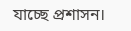যাচ্ছে প্রশাসন।